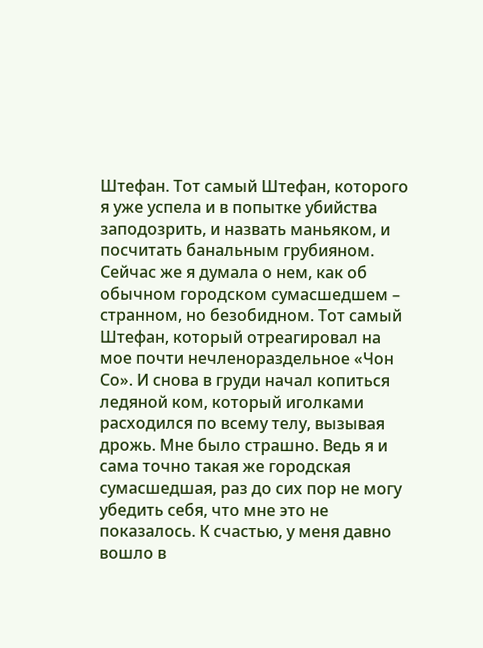Штефан. Тот самый Штефан, которого я уже успела и в попытке убийства заподозрить, и назвать маньяком, и посчитать банальным грубияном. Сейчас же я думала о нем, как об обычном городском сумасшедшем – странном, но безобидном. Тот самый Штефан, который отреагировал на мое почти нечленораздельное «Чон Со». И снова в груди начал копиться ледяной ком, который иголками расходился по всему телу, вызывая дрожь. Мне было страшно. Ведь я и сама точно такая же городская сумасшедшая, раз до сих пор не могу убедить себя, что мне это не показалось. К счастью, у меня давно вошло в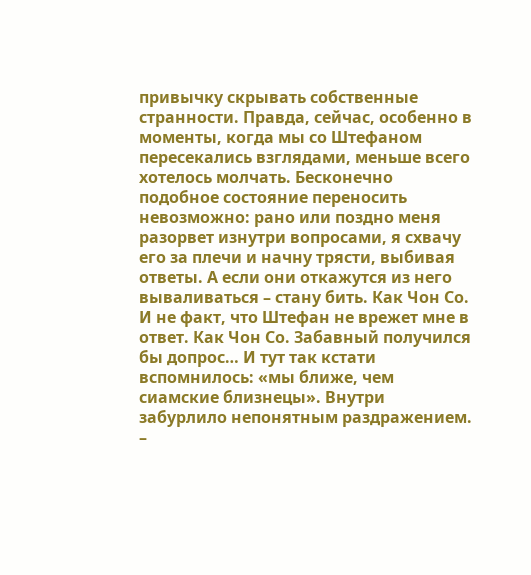привычку скрывать собственные странности. Правда, сейчас, особенно в моменты, когда мы со Штефаном пересекались взглядами, меньше всего хотелось молчать. Бесконечно подобное состояние переносить невозможно: рано или поздно меня разорвет изнутри вопросами, я схвачу его за плечи и начну трясти, выбивая ответы. А если они откажутся из него вываливаться – стану бить. Как Чон Со. И не факт, что Штефан не врежет мне в ответ. Как Чон Со. Забавный получился бы допрос… И тут так кстати вспомнилось: «мы ближе, чем сиамские близнецы». Внутри забурлило непонятным раздражением.
–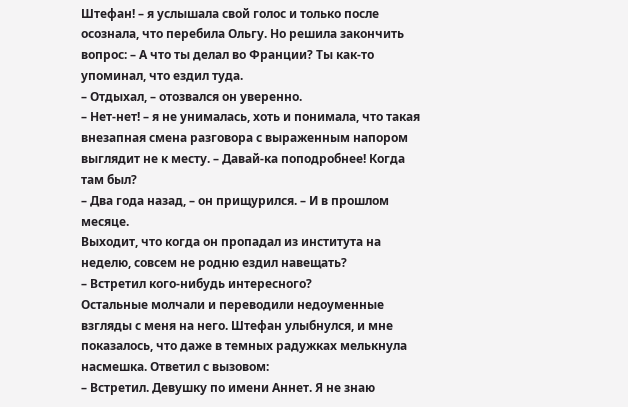Штефан! – я услышала свой голос и только после осознала, что перебила Ольгу. Но решила закончить вопрос: – А что ты делал во Франции? Ты как-то упоминал, что ездил туда.
– Отдыхал, – отозвался он уверенно.
– Нет-нет! – я не унималась, хоть и понимала, что такая внезапная смена разговора с выраженным напором выглядит не к месту. – Давай-ка поподробнее! Когда там был?
– Два года назад, – он прищурился. – И в прошлом месяце.
Выходит, что когда он пропадал из института на неделю, совсем не родню ездил навещать?
– Встретил кого-нибудь интересного?
Остальные молчали и переводили недоуменные взгляды с меня на него. Штефан улыбнулся, и мне показалось, что даже в темных радужках мелькнула насмешка. Ответил с вызовом:
– Встретил. Девушку по имени Аннет. Я не знаю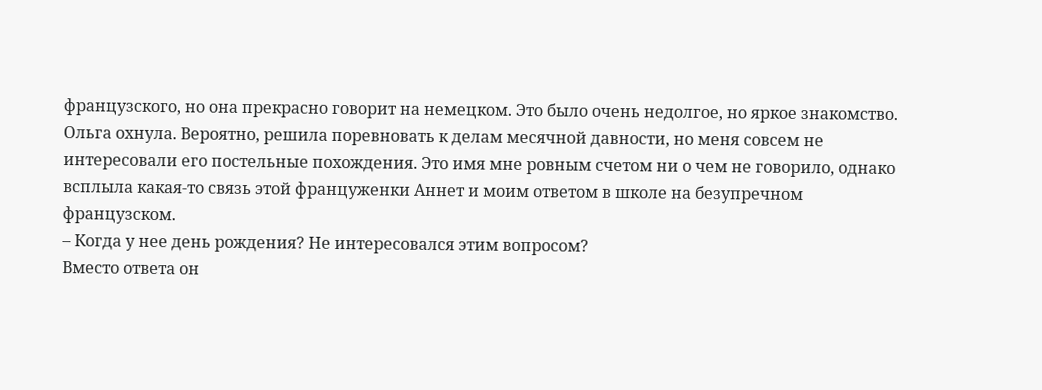французского, но она прекрасно говорит на немецком. Это было очень недолгое, но яркое знакомство.
Ольга охнула. Вероятно, решила поревновать к делам месячной давности, но меня совсем не интересовали его постельные похождения. Это имя мне ровным счетом ни о чем не говорило, однако всплыла какая-то связь этой француженки Аннет и моим ответом в школе на безупречном французском.
– Когда у нее день рождения? Не интересовался этим вопросом?
Вместо ответа он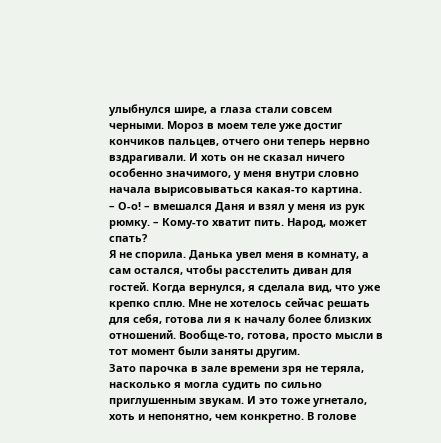улыбнулся шире, а глаза стали совсем черными. Мороз в моем теле уже достиг кончиков пальцев, отчего они теперь нервно вздрагивали. И хоть он не сказал ничего особенно значимого, у меня внутри словно начала вырисовываться какая-то картина.
– О-о! – вмешался Даня и взял у меня из рук рюмку. – Кому-то хватит пить. Народ, может спать?
Я не спорила. Данька увел меня в комнату, а сам остался, чтобы расстелить диван для гостей. Когда вернулся, я сделала вид, что уже крепко сплю. Мне не хотелось сейчас решать для себя, готова ли я к началу более близких отношений. Вообще-то, готова, просто мысли в тот момент были заняты другим.
Зато парочка в зале времени зря не теряла, насколько я могла судить по сильно приглушенным звукам. И это тоже угнетало, хоть и непонятно, чем конкретно. В голове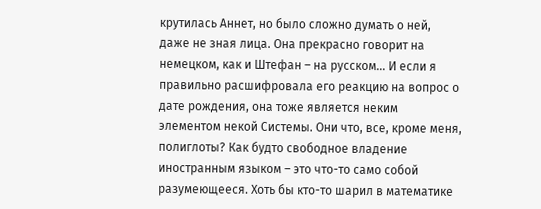крутилась Аннет, но было сложно думать о ней, даже не зная лица. Она прекрасно говорит на немецком, как и Штефан – на русском… И если я правильно расшифровала его реакцию на вопрос о дате рождения, она тоже является неким элементом некой Системы. Они что, все, кроме меня, полиглоты? Как будто свободное владение иностранным языком – это что-то само собой разумеющееся. Хоть бы кто-то шарил в математике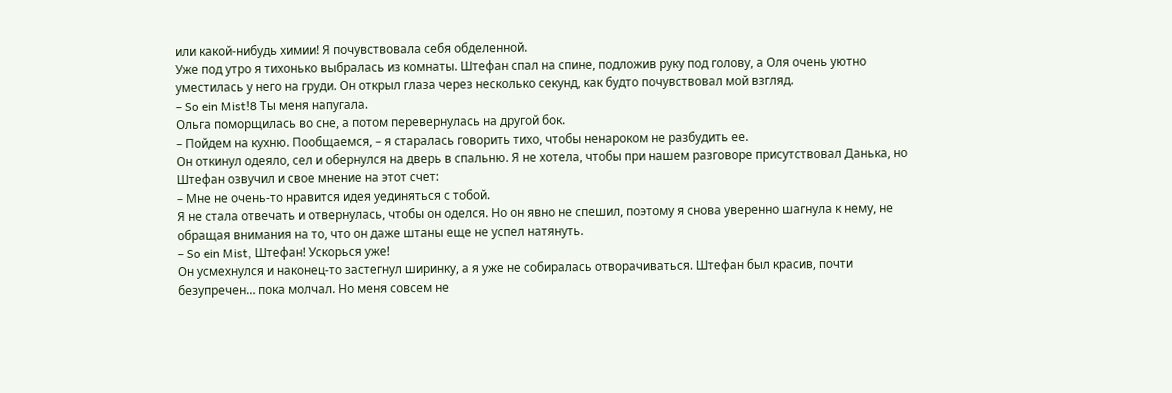или какой-нибудь химии! Я почувствовала себя обделенной.
Уже под утро я тихонько выбралась из комнаты. Штефан спал на спине, подложив руку под голову, а Оля очень уютно уместилась у него на груди. Он открыл глаза через несколько секунд, как будто почувствовал мой взгляд.
– So ein Mist!8 Ты меня напугала.
Ольга поморщилась во сне, а потом перевернулась на другой бок.
– Пойдем на кухню. Пообщаемся, – я старалась говорить тихо, чтобы ненароком не разбудить ее.
Он откинул одеяло, сел и обернулся на дверь в спальню. Я не хотела, чтобы при нашем разговоре присутствовал Данька, но Штефан озвучил и свое мнение на этот счет:
– Мне не очень-то нравится идея уединяться с тобой.
Я не стала отвечать и отвернулась, чтобы он оделся. Но он явно не спешил, поэтому я снова уверенно шагнула к нему, не обращая внимания на то, что он даже штаны еще не успел натянуть.
– So ein Mist, Штефан! Ускорься уже!
Он усмехнулся и наконец-то застегнул ширинку, а я уже не собиралась отворачиваться. Штефан был красив, почти безупречен… пока молчал. Но меня совсем не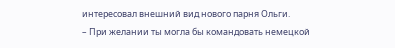интересовал внешний вид нового парня Ольги.
– При желании ты могла бы командовать немецкой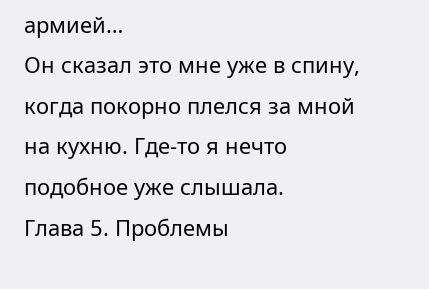армией…
Он сказал это мне уже в спину, когда покорно плелся за мной на кухню. Где-то я нечто подобное уже слышала.
Глава 5. Проблемы